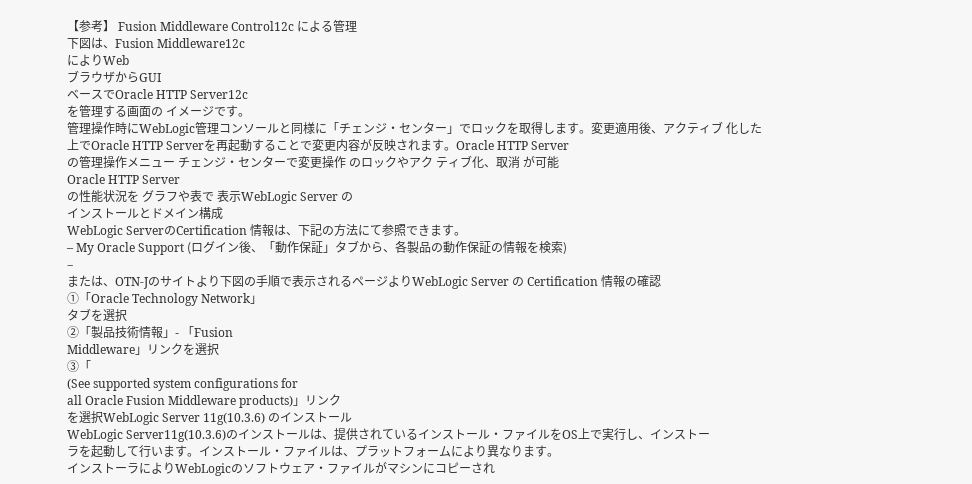【参考】 Fusion Middleware Control12c による管理
下図は、Fusion Middleware12c
によりWeb
ブラウザからGUI
ベースでOracle HTTP Server12c
を管理する画面の イメージです。
管理操作時にWebLogic管理コンソールと同様に「チェンジ・センター」でロックを取得します。変更適用後、アクティブ 化した上でOracle HTTP Serverを再起動することで変更内容が反映されます。Oracle HTTP Server
の管理操作メニュー チェンジ・センターで変更操作 のロックやアク ティブ化、取消 が可能
Oracle HTTP Server
の性能状況を グラフや表で 表示WebLogic Server の
インストールとドメイン構成
WebLogic ServerのCertification 情報は、下記の方法にて参照できます。
– My Oracle Support (ログイン後、「動作保証」タブから、各製品の動作保証の情報を検索)
–
または、OTN-Jのサイトより下図の手順で表示されるページよりWebLogic Server の Certification 情報の確認
①「Oracle Technology Network」
タブを選択
②「製品技術情報」- 「Fusion
Middleware」リンクを選択
③「
(See supported system configurations for
all Oracle Fusion Middleware products)」リンク
を選択WebLogic Server 11g(10.3.6) のインストール
WebLogic Server11g(10.3.6)のインストールは、提供されているインストール・ファイルをOS上で実行し、インストー
ラを起動して行います。インストール・ファイルは、プラットフォームにより異なります。
インストーラによりWebLogicのソフトウェア・ファイルがマシンにコピーされ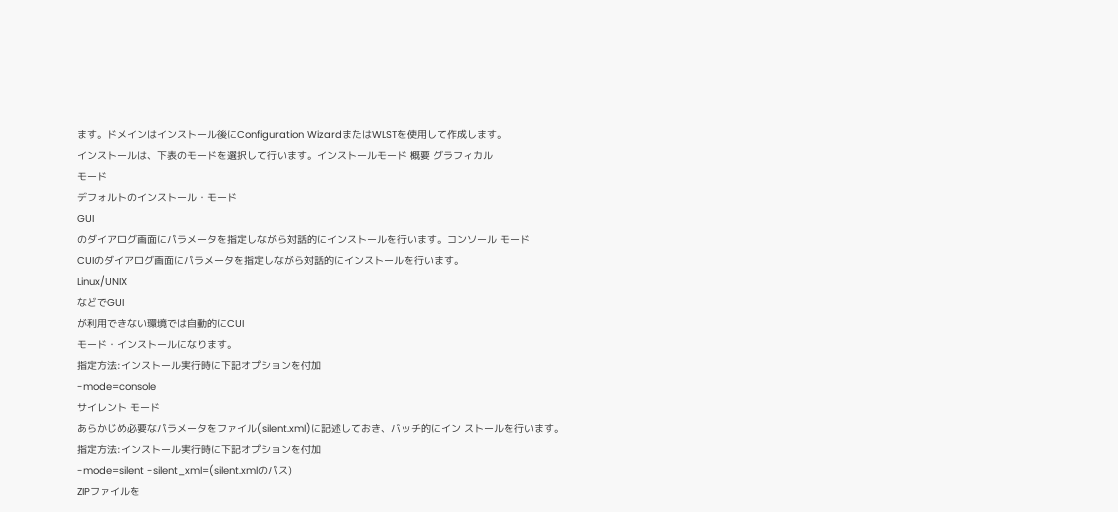ます。ドメインはインストール後にConfiguration WizardまたはWLSTを使用して作成します。
インストールは、下表のモードを選択して行います。インストールモード 概要 グラフィカル
モード
デフォルトのインストール・モード
GUI
のダイアログ画面にパラメータを指定しながら対話的にインストールを行います。コンソール モード
CUIのダイアログ画面にパラメータを指定しながら対話的にインストールを行います。
Linux/UNIX
などでGUI
が利用できない環境では自動的にCUI
モード・インストールになります。
指定方法:インストール実行時に下記オプションを付加
-mode=console
サイレント モード
あらかじめ必要なパラメータをファイル(silent.xml)に記述しておき、バッチ的にイン ストールを行います。
指定方法:インストール実行時に下記オプションを付加
-mode=silent -silent_xml=(silent.xmlのパス)
ZIPファイルを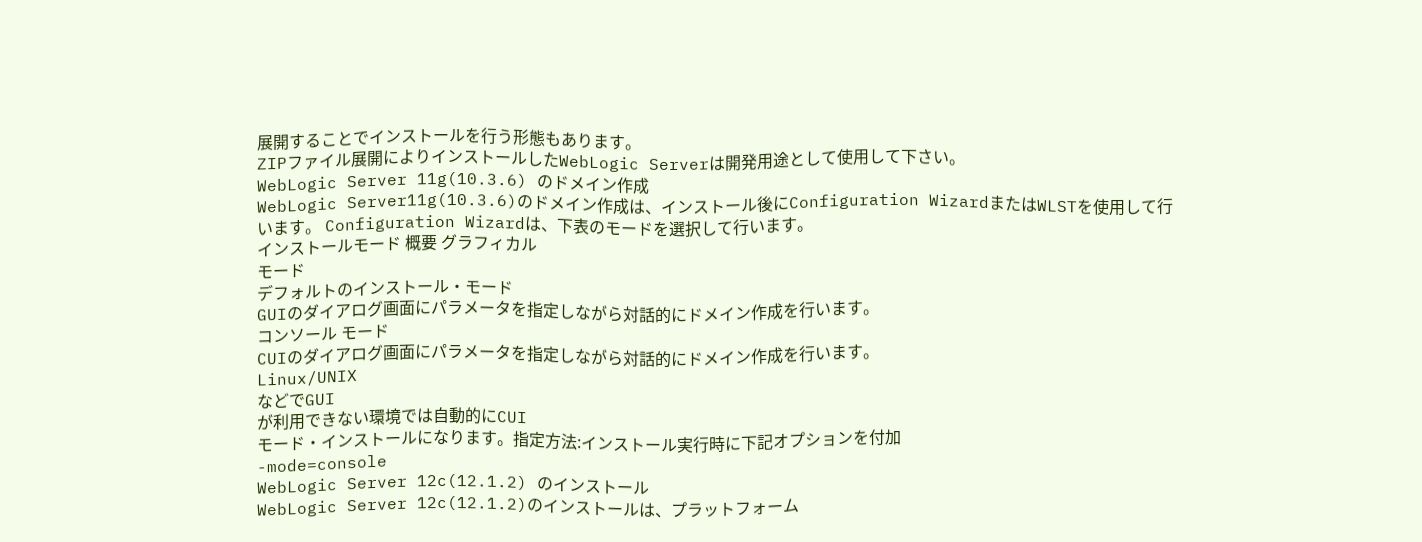展開することでインストールを行う形態もあります。
ZIPファイル展開によりインストールしたWebLogic Serverは開発用途として使用して下さい。
WebLogic Server 11g(10.3.6) のドメイン作成
WebLogic Server11g(10.3.6)のドメイン作成は、インストール後にConfiguration WizardまたはWLSTを使用して行
います。 Configuration Wizardは、下表のモードを選択して行います。
インストールモード 概要 グラフィカル
モード
デフォルトのインストール・モード
GUIのダイアログ画面にパラメータを指定しながら対話的にドメイン作成を行います。
コンソール モード
CUIのダイアログ画面にパラメータを指定しながら対話的にドメイン作成を行います。
Linux/UNIX
などでGUI
が利用できない環境では自動的にCUI
モード・インストールになります。指定方法:インストール実行時に下記オプションを付加
-mode=console
WebLogic Server 12c(12.1.2) のインストール
WebLogic Server 12c(12.1.2)のインストールは、プラットフォーム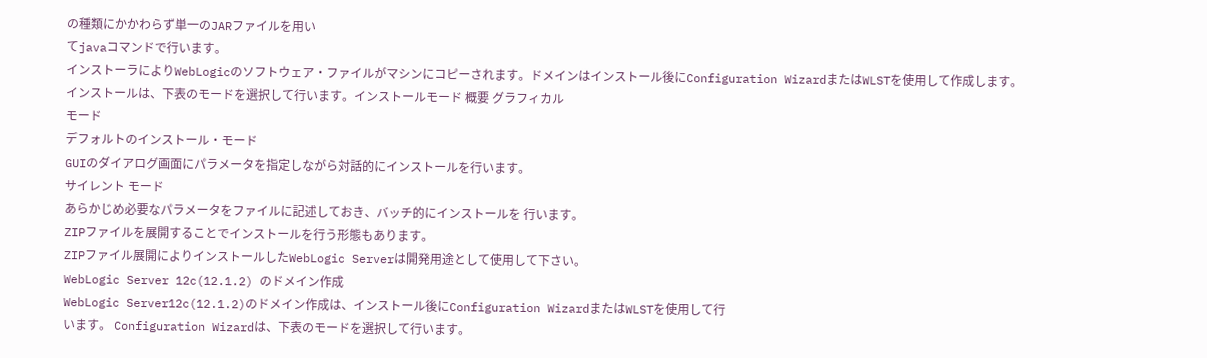の種類にかかわらず単一のJARファイルを用い
てjavaコマンドで行います。
インストーラによりWebLogicのソフトウェア・ファイルがマシンにコピーされます。ドメインはインストール後にConfiguration WizardまたはWLSTを使用して作成します。
インストールは、下表のモードを選択して行います。インストールモード 概要 グラフィカル
モード
デフォルトのインストール・モード
GUIのダイアログ画面にパラメータを指定しながら対話的にインストールを行います。
サイレント モード
あらかじめ必要なパラメータをファイルに記述しておき、バッチ的にインストールを 行います。
ZIPファイルを展開することでインストールを行う形態もあります。
ZIPファイル展開によりインストールしたWebLogic Serverは開発用途として使用して下さい。
WebLogic Server 12c(12.1.2) のドメイン作成
WebLogic Server12c(12.1.2)のドメイン作成は、インストール後にConfiguration WizardまたはWLSTを使用して行
います。 Configuration Wizardは、下表のモードを選択して行います。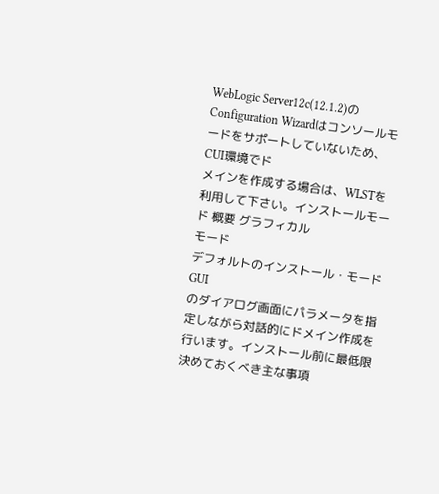WebLogic Server12c(12.1.2)のConfiguration Wizardはコンソールモードをサポートしていないため、CUI環境でド
メインを作成する場合は、WLSTを利用して下さい。インストールモード 概要 グラフィカル
モード
デフォルトのインストール・モード
GUI
のダイアログ画面にパラメータを指定しながら対話的にドメイン作成を行います。インストール前に最低限決めておくべき主な事項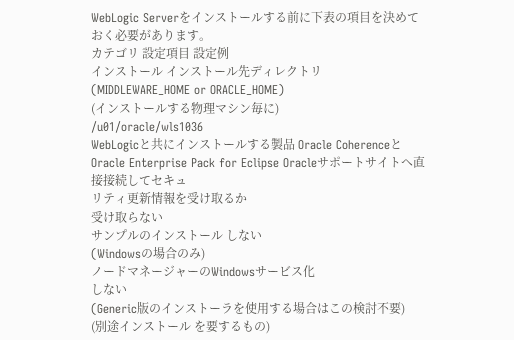WebLogic Serverをインストールする前に下表の項目を決めておく必要があります。
カテゴリ 設定項目 設定例
インストール インストール先ディレクトリ
(MIDDLEWARE_HOME or ORACLE_HOME)
(インストールする物理マシン毎に)
/u01/oracle/wls1036
WebLogicと共にインストールする製品 Oracle CoherenceとOracle Enterprise Pack for Eclipse Oracleサポートサイトへ直接接続してセキュ
リティ更新情報を受け取るか
受け取らない
サンプルのインストール しない
(Windowsの場合のみ)
ノードマネージャーのWindowsサービス化
しない
(Generic版のインストーラを使用する場合はこの検討不要)
(別途インストール を要するもの)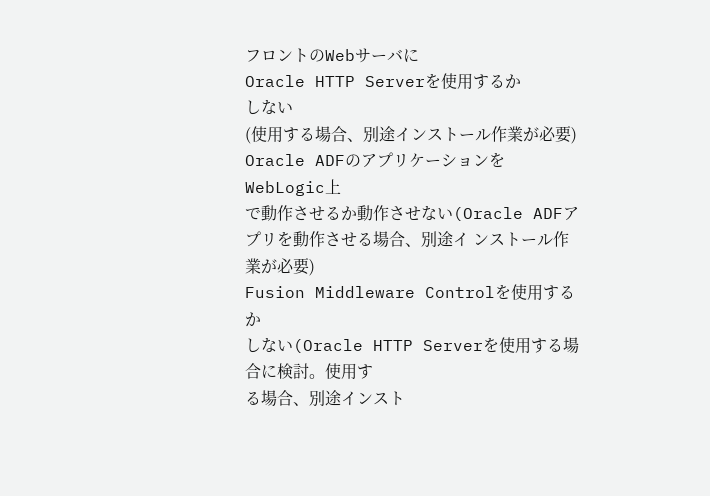フロントのWebサーバに
Oracle HTTP Serverを使用するか
しない
(使用する場合、別途インストール作業が必要)
Oracle ADFのアプリケーションをWebLogic上
で動作させるか動作させない(Oracle ADFアプリを動作させる場合、別途イ ンストール作業が必要)
Fusion Middleware Controlを使用するか
しない(Oracle HTTP Serverを使用する場合に検討。使用す
る場合、別途インスト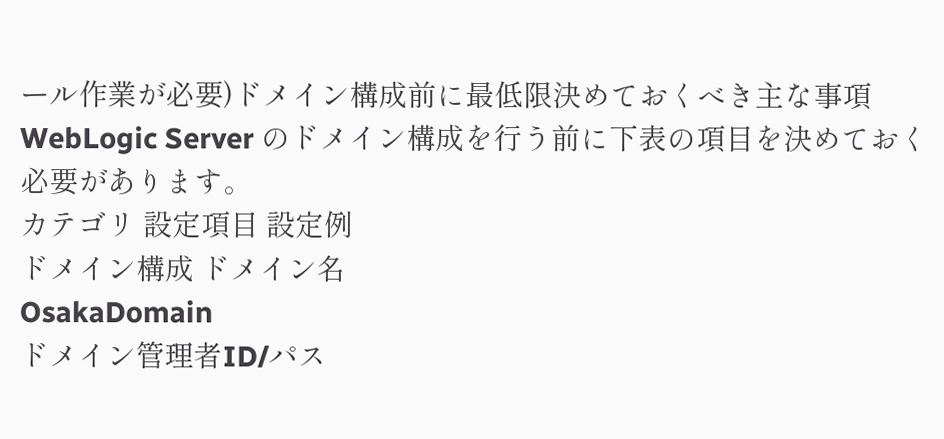ール作業が必要)ドメイン構成前に最低限決めておくべき主な事項
WebLogic Server のドメイン構成を行う前に下表の項目を決めておく必要があります。
カテゴリ 設定項目 設定例
ドメイン構成 ドメイン名
OsakaDomain
ドメイン管理者ID/パス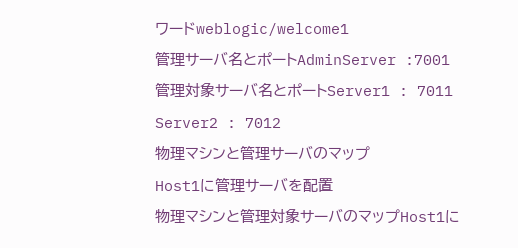ワードweblogic/welcome1
管理サーバ名とポートAdminServer :7001
管理対象サーバ名とポートServer1 : 7011
Server2 : 7012
物理マシンと管理サーバのマップ
Host1に管理サーバを配置
物理マシンと管理対象サーバのマップHost1に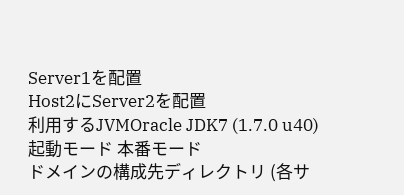Server1を配置
Host2にServer2を配置
利用するJVMOracle JDK7 (1.7.0 u40)
起動モード 本番モード
ドメインの構成先ディレクトリ (各サ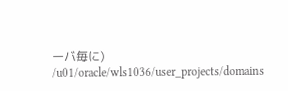ーバ毎に)
/u01/oracle/wls1036/user_projects/domains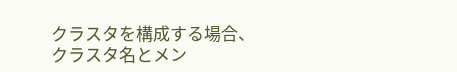クラスタを構成する場合、クラスタ名とメン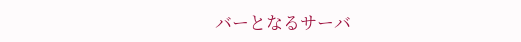バーとなるサーバ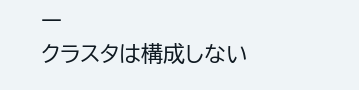ー
クラスタは構成しない